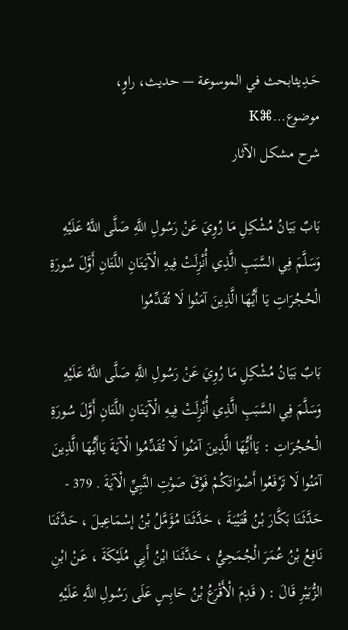حَـدِيثابحث في الموسوعة — حديث، راوٍ، موضوع…⌘K
شرح مشكل الآثار

بَابٌ بَيَانُ مُشْكِلِ مَا رُوِيَ عَنْ رَسُولِ اللَّهِ صَلَّى اللَّهُ عَلَيْهِ وَسَلَّمَ فِي السَّبَبِ الَّذِي أُنْزِلَتْ فِيهِ الْآيَتَانِ اللَّتَانِ أَوَّلَ سُورَةِ الْحُجُرَاتِ يَا أَيُّهَا الَّذِينَ آمَنُوا لَا تُقَدِّمُوا

بَابٌ بَيَانُ مُشْكِلِ مَا رُوِيَ عَنْ رَسُولِ اللَّهِ صَلَّى اللَّهُ عَلَيْهِ وَسَلَّمَ فِي السَّبَبِ الَّذِي أُنْزِلَتْ فِيهِ الْآيَتَانِ اللَّتَانِ أَوَّلَ سُورَةِ الْحُجُرَاتِ : يَاأَيُّهَا الَّذِينَ آمَنُوا لَا تُقَدِّمُوا الْآيَةَ يَاأَيُّهَا الَّذِينَ آمَنُوا لَا تَرْفَعُوا أَصْوَاتَكُمْ فَوْقَ صَوْتِ النَّبِيِّ الْآيَةَ . 379 - حَدَّثَنَا بَكَّارَ بْنُ قُتَيْبَةَ ، حَدَّثَنَا مُؤَمَّلُ بْنُ إسْمَاعِيلَ ، حَدَّثَنَا نَافِعُ بْنُ عُمَرَ الْجُمَحِيُّ ، حَدَّثَنَا ابْنُ أَبِي مُلَيْكَةَ ، عَنْ ابْنِ الزُّبَيْرِ قَالَ : ( قَدِمَ الْأَقْرَعُ بْنُ حَابِسٍ عَلَى رَسُولِ اللَّهِ عَلَيْهِ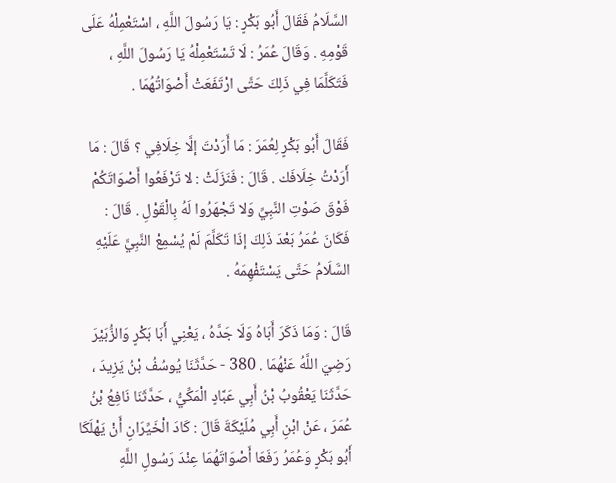السَّلَامُ فَقَالَ أَبُو بَكْرٍ : يَا رَسُولَ اللَّهِ ، اسْتَعْمِلْهُ عَلَى قَوْمِهِ . وَقَالَ عُمَرُ : لَا تَسْتَعْمِلْهُ يَا رَسُولَ اللَّهِ ، فَتَكَلَّمَا فِي ذَلِكَ حَتَّى ارْتَفَعَتْ أَصْوَاتُهُمَا .

فَقَالَ أَبُو بَكْرٍ لِعُمَرَ : مَا أَرَدْتَ إلَّا خِلَافِي ؟ قَالَ : مَا أَرَدْتُ خِلَافَك . قَالَ : فَنَزَلَتْ : لا تَرْفَعُوا أَصْوَاتَكُمْ فَوْقَ صَوْتِ النَّبِيِّ وَلا تَجْهَرُوا لَهُ بِالْقَوْلِ . قَالَ : فَكَانَ عُمَرُ بَعْدَ ذَلِكَ إذَا تَكَلَّمَ لَمْ يُسْمِعْ النَّبِيَّ عَلَيْهِ السَّلَامُ حَتَّى يَسْتَفْهِمَهُ .

قَالَ : وَمَا ذَكَرَ أَبَاهُ وَلَا جَدَّهُ ، يَعْنِي أَبَا بَكْرٍ وَالزُّبَيْرَ رَضِيَ اللَّهُ عَنْهُمَا . 380 - حَدَّثَنَا يُوسُفُ بْنُ يَزِيدَ ، حَدَّثَنَا يَعْقُوبُ بْنُ أَبِي عَبَّادٍ الْمَكِّيُّ ، حَدَّثَنَا نَافِعُ بْنُ عُمَرَ ، عَنْ ابْنِ أَبِي مُلَيْكَةَ قَالَ : كَادَ الْخَيِّرَانِ أَنْ يَهْلَكَا أَبُو بَكْرٍ وَعُمَرُ رَفَعَا أَصْوَاتَهُمَا عِنْدَ رَسُولِ اللَّهِ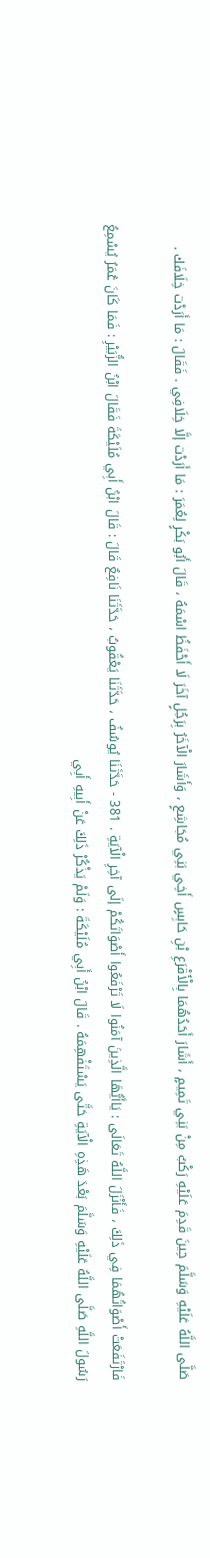صَلَّى اللَّهُ عَلَيْهِ وَسَلَّمَ حِينَ قَدِمَ عَلَيْهِ رَكْبٌ مِنْ بَنِي تَمِيمٍ ، أَشَارَ أَحَدُهُمَا بِالْأَقْرَعِ بْنِ حَابِسٍ أَخِي بَنِي مُجَاشِعٍ ، وَأَشَارَ الْآخَرُ بِرَجُلٍ آخَرَ لَا أَحْفَظُ اسْمَهُ ، قَالَ أَبُو بَكْرٍ لِعُمَرَ : مَا أَرَدْت إلَّا خِلَافِي . فَقَالَ : مَا أَرَدْت خِلَافَك .

فَارْتَفَعَتْ أَصْوَاتُهُمَا فِي ذَلِكَ ، فَأَنْزَلَ اللَّهُ تَعَالَى : يَاأَيُّهَا الَّذِينَ آمَنُوا لَا تَرْفَعُوا أَصْوَاتَكُمْ إلَى آخِرِ الْآيَةِ . 381 - حَدَّثَنَا يُوسُفُ ، حَدَّثَنَا يَعْقُوبُ ، حَدَّثَنَا نَافِعٌ قَالَ : قَالَ ابْنُ أَبِي مُلَيْكَةَ فَقَالَ ابْنُ الزُّبَيْرِ : فَمَا كَانَ عُمَرُ يُسْمِعُ رَسُولَ اللَّهِ صَلَّى اللَّهُ عَلَيْهِ وَسَلَّمَ بَعْدَ هَذِهِ الْآيَةِ حَتَّى يَسْتَفْهِمَهُ . قَالَ ابْنُ أَبِي مُلَيْكَةَ : وَلَمْ يَذْكُرْ ذَلِكَ عَنْ أَبِيهِ أَبِي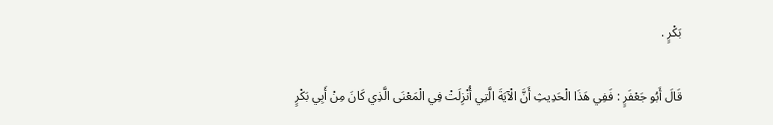بَكْرٍ .

قَالَ أَبُو جَعْفَرٍ : فَفِي هَذَا الْحَدِيثِ أَنَّ الْآيَةَ الَّتِي أُنْزِلَتْ فِي الْمَعْنَى الَّذِي كَانَ مِنْ أَبِي بَكْرٍ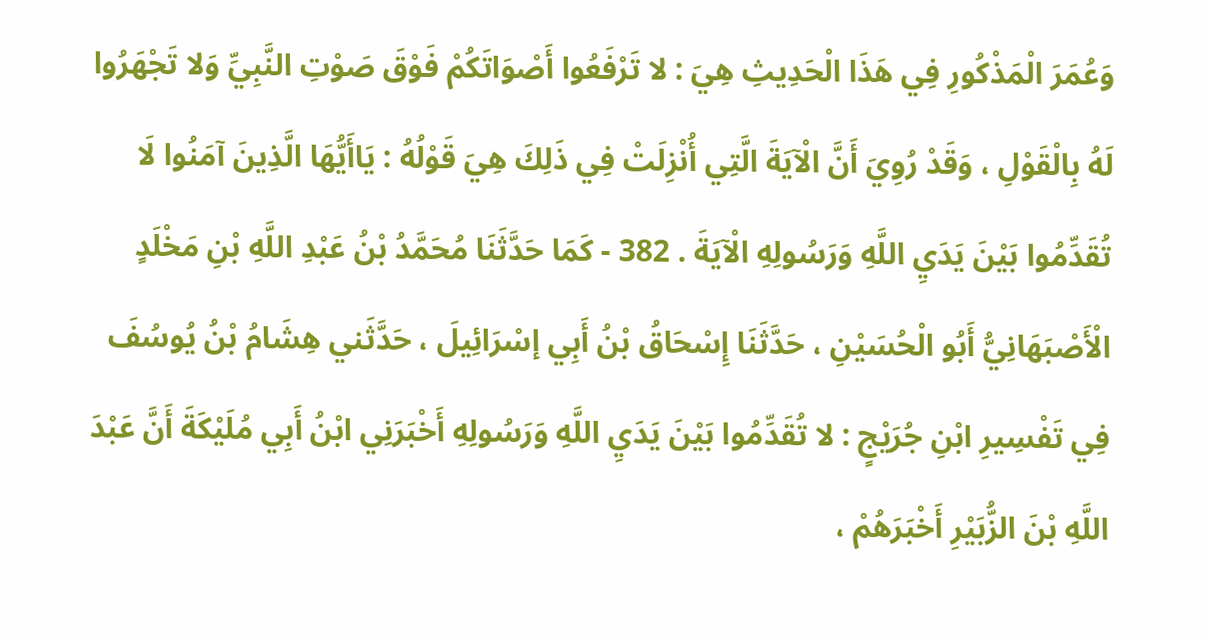وَعُمَرَ الْمَذْكُورِ فِي هَذَا الْحَدِيثِ هِيَ : لا تَرْفَعُوا أَصْوَاتَكُمْ فَوْقَ صَوْتِ النَّبِيِّ وَلا تَجْهَرُوا لَهُ بِالْقَوْلِ ، وَقَدْ رُوِيَ أَنَّ الْآيَةَ الَّتِي أُنْزِلَتْ فِي ذَلِكَ هِيَ قَوْلُهُ : يَاأَيُّهَا الَّذِينَ آمَنُوا لَا تُقَدِّمُوا بَيْنَ يَدَيِ اللَّهِ وَرَسُولِهِ الْآيَةَ . 382 - كَمَا حَدَّثَنَا مُحَمَّدُ بْنُ عَبْدِ اللَّهِ بْنِ مَخْلَدٍ الْأَصْبَهَانِيُّ أَبُو الْحُسَيْنِ ، حَدَّثَنَا إِسْحَاقُ بْنُ أَبِي إسْرَائِيلَ ، حَدَّثَني هِشَامُ بْنُ يُوسُفَ فِي تَفْسِيرِ ابْنِ جُرَيْجٍ : لا تُقَدِّمُوا بَيْنَ يَدَيِ اللَّهِ وَرَسُولِهِ أَخْبَرَنِي ابْنُ أَبِي مُلَيْكَةَ أَنَّ عَبْدَ اللَّهِ بْنَ الزُّبَيْرِ أَخْبَرَهُمْ ،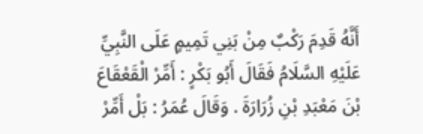أَنَّهُ قَدِمَ رَكْبٌ مِنْ بَنِي تَمِيمٍ عَلَى النَّبِيِّ عَلَيْهِ السَّلَامُ فَقَالَ أَبُو بَكْرٍ : أَمِّرْ الْقَعْقَاعَ بْنَ مَعْبَدِ بْنِ زُرَارَةَ . وَقَالَ عُمَرُ : بَلْ أَمِّرْ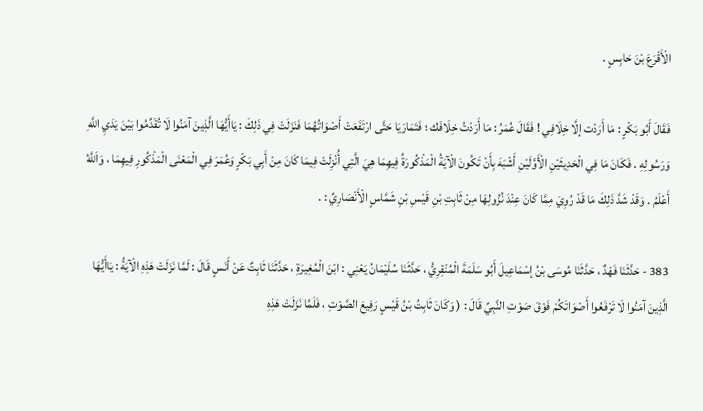الْأَقْرَعَ بْنَ حَابِسٍ .

فَقَالَ أَبُو بَكْرٍ : مَا أَرَدْت إلَّا خِلَافِي ! فَقَالَ عُمَرُ : مَا أَرَدْتُ خِلَافَك ؛ فَتَمَارَيَا حَتَّى ارْتَفَعَتْ أَصْوَاتُهُمَا فَنَزَلَتْ فِي ذَلِكَ : يَاأَيُّهَا الَّذِينَ آمَنُوا لَا تُقَدِّمُوا بَيْنَ يَدَيِ اللَّهِ وَرَسُولِهِ . فَكَانَ مَا فِي الْحَدِيثَيْنِ الْأَوَّلَيْنِ أَشْبَهَ بِأَنْ تَكُونَ الْآيَةُ الْمَذْكُورَةُ فِيهِمَا هِيَ الَّتِي أُنْزِلَتْ فِيمَا كَانَ مِنْ أَبِي بَكْرٍ وَعُمَرَ فِي الْمَعْنَى الْمَذْكُورِ فِيهِمَا ، وَاَللَّهُ أَعْلَمُ . وَقَدْ شَدَّ ذَلِكَ مَا قَدْ رُوِيَ مِمَّا كَانَ عِنْدَ نُزُولِهَا مِنْ ثَابِتِ بْنِ قَيْسِ بْنِ شَمَّاسٍ الْأَنْصَارِيِّ : .

383 - حَدَّثَنَا فَهْدٌ ، حَدَّثَنَا مُوسَى بْنُ إسْمَاعِيلَ أَبُو سَلَمَةَ الْمُنْقِرِيُّ ، حَدَّثَنَا سُلَيْمَانُ يَعْنِي : ابْنَ الْمُغِيرَةِ ، حَدَّثَنَا ثَابِتٌ عَنْ أَنَسٍ قَالَ : لَمَّا نَزَلَتْ هَذِهِ الْآيَةُ : يَاأَيُّهَا الَّذِينَ آمَنُوا لَا تَرْفَعُوا أَصْوَاتَكُمْ فَوْقَ صَوْتِ النَّبِيِّ قَالَ : ( وَكَانَ ثَابِتُ بْنُ قَيْسٍ رَفِيعَ الصَّوْتِ ، فَلَمَّا نَزَلَتْ هَذِهِ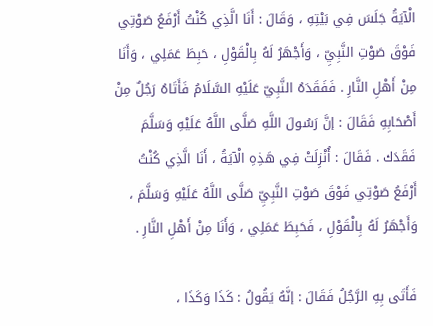الْآيَةُ جَلَسَ فِي بَيْتِهِ ، وَقَالَ : أَنَا الَّذِي كُنْتُ أَرْفَعُ صَوْتِي فَوْقَ صَوْتِ النَّبِيِّ ، وَأَجْهَرُ لَهُ بِالْقَوْلِ ، حَبِطَ عَمَلِي ، وَأَنَا مِنْ أَهْلِ النَّارِ . فَفَقَدَهُ النَّبِيّ عَلَيْهِ السَّلَامُ فَأَتَاهُ رَجُلٌ مِنْ أَصْحَابِهِ فَقَالَ : إنَّ رَسُولَ اللَّهِ صَلَّى اللَّهُ عَلَيْهِ وَسَلَّمَ فَقَدَك . فَقَالَ : أُنْزِلَتْ فِي هَذِهِ الْآيَةُ ، أَنَا الَّذِي كُنْتُ أَرْفَعُ صَوْتِي فَوْقَ صَوْتِ النَّبِيِّ صَلَّى اللَّهُ عَلَيْهِ وَسَلَّمَ ، وَأَجْهَرُ لَهُ بِالْقَوْلِ ، فَحَبِطَ عَمَلِي ، وَأَنَا مِنْ أَهْلِ النَّارِ .

فَأَتَى بِهِ الرَّجُلُ فَقَالَ : إنَّهُ يَقُولُ : كَذَا وَكَذَا ،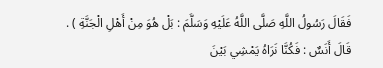فَقَالَ رَسُولُ اللَّهِ صَلَّى اللَّهُ عَلَيْهِ وَسَلَّمَ : بَلْ هُوَ مِنْ أَهْلِ الْجَنَّةِ ) . قَالَ أَنَسٌ : فَكُنَّا نَرَاهُ يَمْشِي بَيْنَ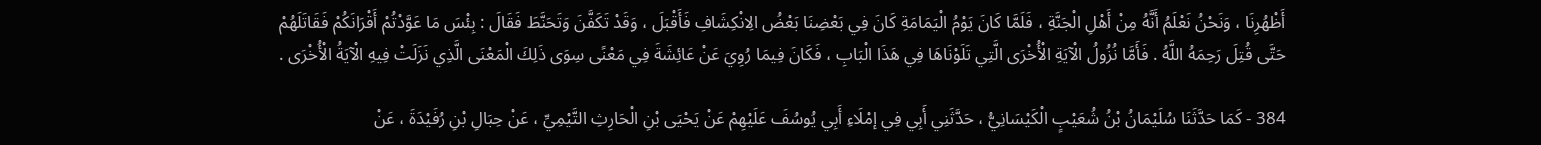أَظْهُرِنَا ، وَنَحْنُ نَعْلَمُ أَنَّهُ مِنْ أَهْلِ الْجَنَّةِ ، فَلَمَّا كَانَ يَوْمُ الْيَمَامَةِ كَانَ فِي بَعْضِنَا بَعْضُ الِانْكِشَافِ فَأَقْبَلَ ، وَقَدْ تَكَفَّنَ وَتَحَنَّطَ فَقَالَ : بِئْسَ مَا عَوَّدْتُمْ أَقْرَانَكُمْ فَقَاتَلَهُمْ حَتَّى قُتِلَ رَحِمَهُ اللَّهُ . فَأَمَّا نُزُولُ الْآيَةِ الْأُخْرَى الَّتِي تَلَوْنَاهَا فِي هَذَا الْبَابِ ، فَكَانَ فِيمَا رُوِيَ عَنْ عَائِشَةَ فِي مَعْنًى سِوَى ذَلِكَ الْمَعْنَى الَّذِي نَزَلَتْ فِيهِ الْآيَةُ الْأُخْرَى .

384 - كَمَا حَدَّثَنَا سُلَيْمَانُ بْنُ شُعَيْبٍ الْكَيْسَانِيُّ ، حَدَّثَنِي أَبِي فِي إمْلَاءِ أَبِي يُوسُفَ عَلَيْهِمْ عَنْ يَحْيَى بْنِ الْحَارِثِ التَّيْمِيِّ ، عَنْ حِبَالِ بْنِ رُفَيْدَةَ ، عَنْ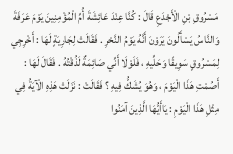مَسْرُوقِ بْنِ الْأَجْدَعِ قَالَ : كُنَّا عِنْدَ عَائِشَةَ أُمِّ الْمُؤْمِنِينَ يَوْمَ عَرَفَةَ وَالنَّاسُ يَسْأَلُونَ يَرَوْنَ أَنَّهُ يَوْمُ النَّحْرِ . فَقَالَتْ لِجَارِيَةٍ لَهَا : أَخْرِجِي لِمَسْرُوقٍ سَوِيقًا وَحَلِّيهِ ، فَلَوْلَا أَنِّي صَائِمَةٌ لَذُقْتُهُ . فَقَالَ لَهَا : أَصُمْتِ هَذَا الْيَوْمَ ، وَهُوَ يُشَكُّ فِيهِ ؟ فَقَالَتْ : نَزَلَتْ هَذِهِ الْآيَةُ فِي مِثْلِ هَذَا الْيَوْمِ : يَاأَيُّهَا الَّذِينَ آمَنُوا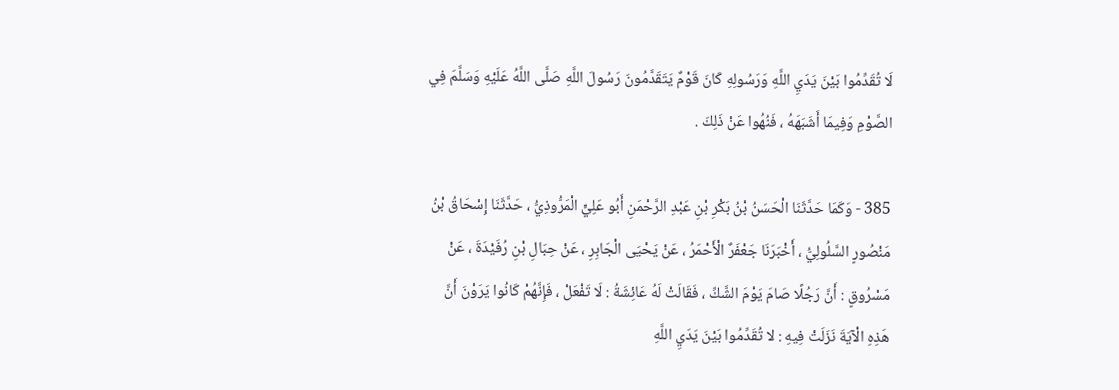لَا تُقَدِّمُوا بَيْنَ يَدَيِ اللَّهِ وَرَسُولِهِ كَانَ قَوْمٌ يَتَقَدَّمُونَ رَسُولَ اللَّهِ صَلَّى اللَّهُ عَلَيْهِ وَسَلَّمَ فِي الصَّوْمِ وَفِيمَا أَشَبَهَهُ ، فَنُهُوا عَنْ ذَلِكَ .

385 - وَكَمَا حَدَّثَنَا الْحَسَنُ بْنُ بَكْرِ بْنِ عَبْدِ الرَّحْمَنِ أَبُو عَلِيٍّ الْمَرُّوذِيُّ ، حَدَّثَنَا إِسْحَاقُ بْنُ مَنْصُورٍ السَّلُولِيُّ ، أَخْبَرَنَا جَعْفَرٌ الْأَحْمَرُ ، عَنْ يَحْيَى الْجَابِرِ ، عَنْ حِبَالِ بْنِ رُفَيْدَةَ ، عَنْ مَسْرُوقٍ : أَنَّ رَجُلًا صَامَ يَوْمَ الشَّكِّ ، فَقَالَتْ لَهُ عَائِشَةُ : لَا تَفْعَلْ ، فَإِنَّهُمْ كَانُوا يَرَوْنَ أَنَّ هَذِهِ الْآيَةَ نَزَلَتْ فِيهِ : لا تُقَدِّمُوا بَيْنَ يَدَيِ اللَّهِ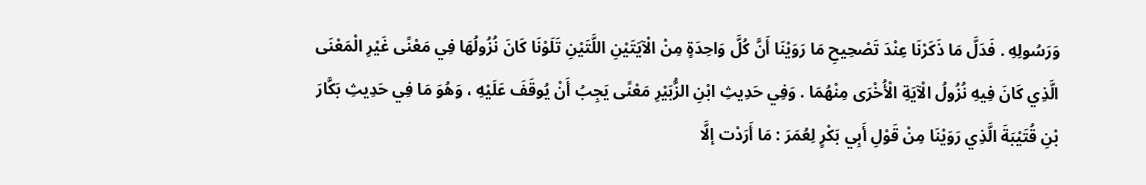وَرَسُولِهِ . فَدَلَّ مَا ذَكَرْنَا عِنْدَ تَصْحِيحِ مَا رَوَيْنَا أَنَّ كُلَّ وَاحِدَةٍ مِنْ الْآيَتَيْنِ اللَّتَيْنِ تَلَوْنَا كَانَ نُزُولُهَا فِي مَعْنًى غَيْرِ الْمَعْنَى الَّذِي كَانَ فِيهِ نُزُولُ الْآيَةِ الْأُخْرَى مِنْهُمَا . وَفِي حَدِيثِ ابْنِ الزُّبَيْرِ مَعْنًى يَجِبُ أَنْ يُوقَفَ عَلَيْهِ ، وَهُوَ مَا فِي حَدِيثِ بَكَّارَ بْنِ قُتَيْبَةَ الَّذِي رَوَيْنَا مِنْ قَوْلِ أَبِي بَكْرٍ لِعُمَرَ : مَا أَرَدْت إلَّا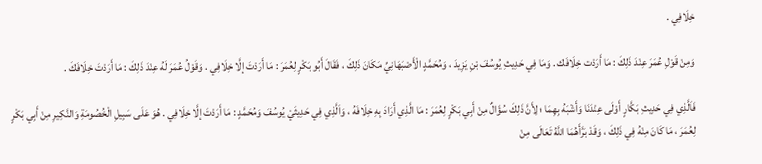خِلَافِي .

وَمِنْ قَوْلِ عُمَرَ عِنْدَ ذَلِكَ : مَا أَرَدْت خِلَافَك . وَمَا فِي حَدِيثِ يُوسُفَ بْنِ يَزِيدَ ، وَمُحَمَّدٍ الْأَصْبَهَانِيِّ مَكَانَ ذَلِكَ ، فَقَالَ أَبُو بَكْرٍ لِعُمَرَ : مَا أَرَدْتَ إلَّا خِلَافِي . وَقَوْلُ عُمَرَ لَهُ عِنْدَ ذَلِكَ : مَا أَرَدْتَ خِلَافَكَ .

فَاَلَّذِي فِي حَدِيثِ بَكَّارٍ أَوْلَى عِنْدَنَا وَأَشْبَهُ بِهِمَا ؛ لِأَنَّ ذَلِكَ سُؤَالٌ مِنْ أَبِي بَكْرٍ لِعُمَرَ : مَا الَّذِي أَرَادَ بِهِ خِلَافَهُ ، وَاَلَّذِي فِي حَدِيثَيْ يُوسُفَ وَمُحَمَّدٍ : مَا أَرَدْتَ إلَّا خِلَافِي . هُوَ عَلَى سَبِيلِ الْخُصُومَةِ وَالنَّكِيرِ مِنْ أَبِي بَكْرٍ لِعُمَرَ ، مَا كَانَ مِنْهُ فِي ذَلِكَ ، وَقَدْ بَرَّأَهُمَا اللَّهُ تَعَالَى مِنْ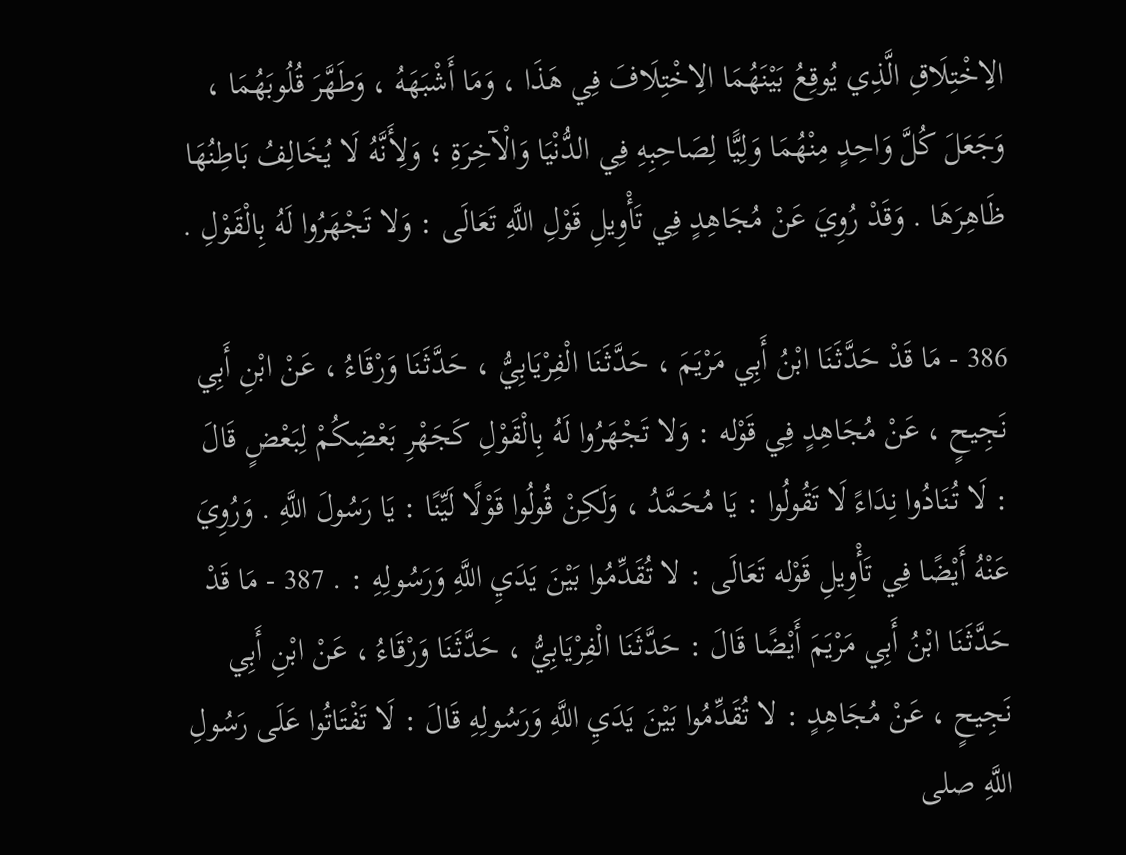الِاخْتِلَاقِ الَّذِي يُوقِعُ بَيْنَهُمَا الِاخْتِلَافَ فِي هَذَا ، وَمَا أَشْبَهَهُ ، وَطَهَّرَ قُلُوبَهُمَا ، وَجَعَلَ كُلَّ وَاحِدٍ مِنْهُمَا وَلِيًّا لِصَاحِبِهِ فِي الدُّنْيَا وَالْآخِرَةِ ؛ وَلِأَنَّهُ لَا يُخَالِفُ بَاطِنُهَا ظَاهِرَهَا . وَقَدْ رُوِيَ عَنْ مُجَاهِدٍ فِي تَأْوِيلِ قَوْلِ اللَّهِ تَعَالَى : وَلا تَجْهَرُوا لَهُ بِالْقَوْلِ .

386 - مَا قَدْ حَدَّثَنَا ابْنُ أَبِي مَرْيَمَ ، حَدَّثَنَا الْفِرْيَابِيُّ ، حَدَّثَنَا وَرْقَاءُ ، عَنْ ابْنِ أَبِي نَجِيحٍ ، عَنْ مُجَاهِدٍ فِي قَوْله : وَلا تَجْهَرُوا لَهُ بِالْقَوْلِ كَجَهْرِ بَعْضِكُمْ لِبَعْضٍ قَالَ : لَا تُنَادُوا نِدَاءً لَا تَقُولُوا : يَا مُحَمَّدُ ، وَلَكِنْ قُولُوا قَوْلًا لَيِّنًا : يَا رَسُولَ اللَّهِ . وَرُوِيَ عَنْهُ أَيْضًا فِي تَأْوِيلِ قَوْله تَعَالَى : لا تُقَدِّمُوا بَيْنَ يَدَيِ اللَّهِ وَرَسُولِهِ : . 387 - مَا قَدْ حَدَّثَنَا ابْنُ أَبِي مَرْيَمَ أَيْضًا قَالَ : حَدَّثَنَا الْفِرْيَابِيُّ ، حَدَّثَنَا وَرْقَاءُ ، عَنْ ابْنِ أَبِي نَجِيحٍ ، عَنْ مُجَاهِدٍ : لا تُقَدِّمُوا بَيْنَ يَدَيِ اللَّهِ وَرَسُولِهِ قَالَ : لَا تَفْتَاتُوا عَلَى رَسُولِ اللَّهِ صلى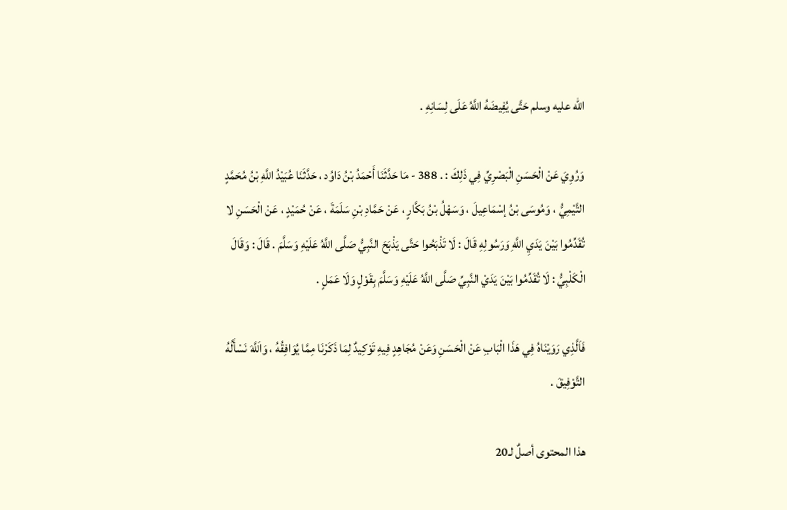الله عليه وسلم حَتَّى يُفِيضَهُ اللَّهُ عَلَى لِسَانِهِ .

وَرُوِيَ عَنْ الْحَسَنِ الْبَصْرِيِّ فِي ذَلِكَ : . 388 - مَا حَدَّثَنَا أَحْمَدُ بْنُ دَاوُد ، حَدَّثَنَا عُبَيْدُ اللَّهِ بْنُ مُحَمَّدٍ التَّيْمِيُّ ، وَمُوسَى بْنُ إسْمَاعِيلَ ، وَسَهْلُ بْنُ بَكَّارٍ ، عَنْ حَمَّادِ بْنِ سَلَمَةَ ، عَنْ حُمَيْدٍ ، عَنْ الْحَسَنِ لا تُقَدِّمُوا بَيْنَ يَدَيِ اللَّهِ وَرَسُولِهِ قَالَ : لَا تَذْبَحُوا حَتَّى يَذْبَحَ النَّبِيُّ صَلَّى اللَّهُ عَلَيْهِ وَسَلَّمَ . قَالَ : وَقَالَ الْكَلْبِيُّ : لَا تُقَدِّمُوا بَيْنَ يَدَيْ النَّبِيِّ صَلَّى اللَّهُ عَلَيْهِ وَسَلَّمَ بِقَوْلٍ وَلَا عَمَلٍ .

فَاَلَّذِي رَوَيْنَاهُ فِي هَذَا الْبَابِ عَنْ الْحَسَنِ وَعَنْ مُجَاهِدٍ فِيهِ تَوْكِيدٌ لِمَا ذَكَرْنَا مِمَّا يُوَافِقُهُ ، وَاَللَّهَ نَسْأَلُهُ التَّوْفِيقَ .

هذا المحتوى أصلٌ لـ20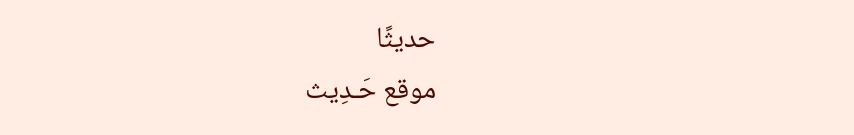حديثًا
موقع حَـدِيث